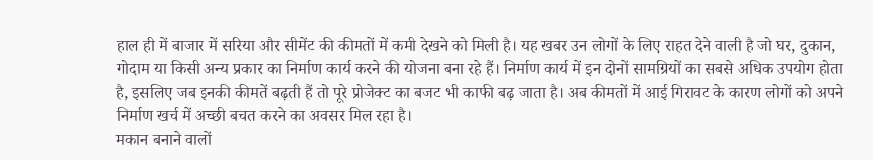हाल ही में बाजार में सरिया और सीमेंट की कीमतों में कमी देखने को मिली है। यह खबर उन लोगों के लिए राहत देने वाली है जो घर, दुकान, गोदाम या किसी अन्य प्रकार का निर्माण कार्य करने की योजना बना रहे हैं। निर्माण कार्य में इन दोनों सामग्रियों का सबसे अधिक उपयोग होता है, इसलिए जब इनकी कीमतें बढ़ती हैं तो पूरे प्रोजेक्ट का बजट भी काफी बढ़ जाता है। अब कीमतों में आई गिरावट के कारण लोगों को अपने निर्माण खर्च में अच्छी बचत करने का अवसर मिल रहा है।
मकान बनाने वालों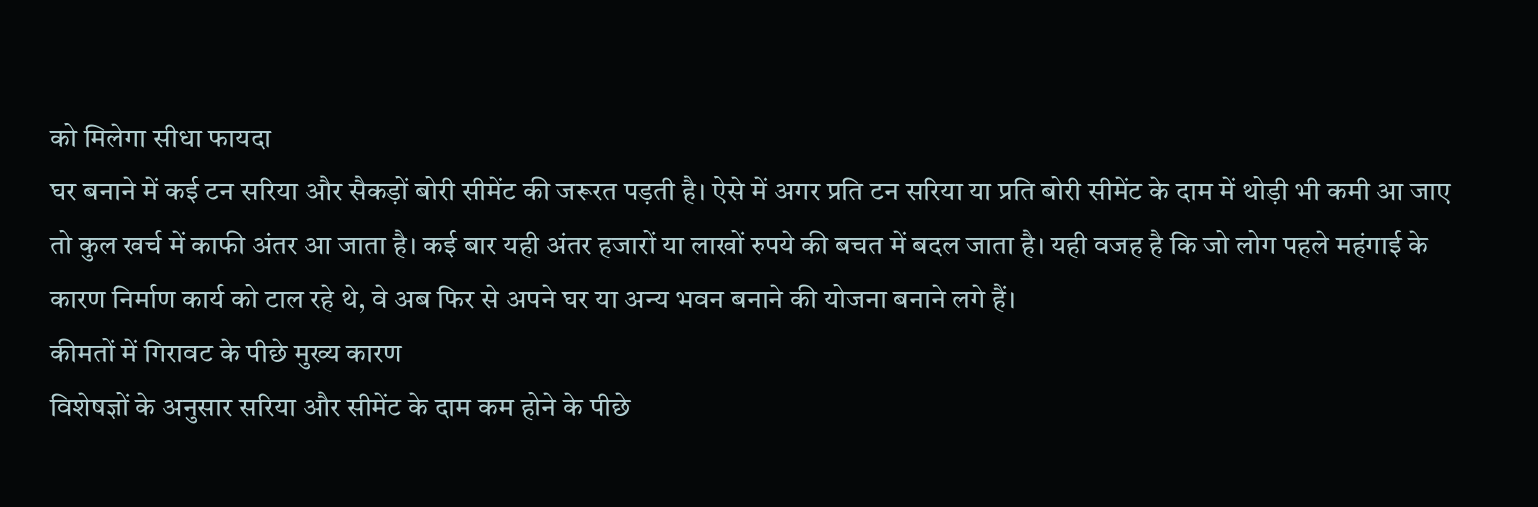को मिलेगा सीधा फायदा
घर बनाने में कई टन सरिया और सैकड़ों बोरी सीमेंट की जरूरत पड़ती है। ऐसे में अगर प्रति टन सरिया या प्रति बोरी सीमेंट के दाम में थोड़ी भी कमी आ जाए तो कुल खर्च में काफी अंतर आ जाता है। कई बार यही अंतर हजारों या लाखों रुपये की बचत में बदल जाता है। यही वजह है कि जो लोग पहले महंगाई के कारण निर्माण कार्य को टाल रहे थे, वे अब फिर से अपने घर या अन्य भवन बनाने की योजना बनाने लगे हैं।
कीमतों में गिरावट के पीछे मुख्य कारण
विशेषज्ञों के अनुसार सरिया और सीमेंट के दाम कम होने के पीछे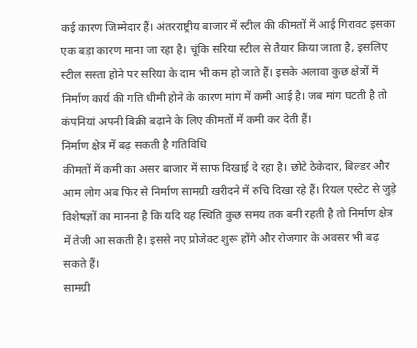कई कारण जिम्मेदार हैं। अंतरराष्ट्रीय बाजार में स्टील की कीमतों में आई गिरावट इसका एक बड़ा कारण माना जा रहा है। चूंकि सरिया स्टील से तैयार किया जाता है, इसलिए स्टील सस्ता होने पर सरिया के दाम भी कम हो जाते हैं। इसके अलावा कुछ क्षेत्रों में निर्माण कार्य की गति धीमी होने के कारण मांग में कमी आई है। जब मांग घटती है तो कंपनियां अपनी बिक्री बढ़ाने के लिए कीमतों में कमी कर देती हैं।
निर्माण क्षेत्र में बढ़ सकती है गतिविधि
कीमतों में कमी का असर बाजार में साफ दिखाई दे रहा है। छोटे ठेकेदार, बिल्डर और आम लोग अब फिर से निर्माण सामग्री खरीदने में रुचि दिखा रहे हैं। रियल एस्टेट से जुड़े विशेषज्ञों का मानना है कि यदि यह स्थिति कुछ समय तक बनी रहती है तो निर्माण क्षेत्र में तेजी आ सकती है। इससे नए प्रोजेक्ट शुरू होंगे और रोजगार के अवसर भी बढ़ सकते हैं।
सामग्री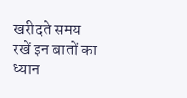खरीदते समय रखें इन बातों का ध्यान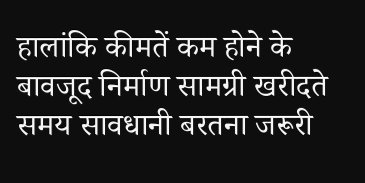हालांकि कीमतें कम होने के बावजूद निर्माण सामग्री खरीदते समय सावधानी बरतना जरूरी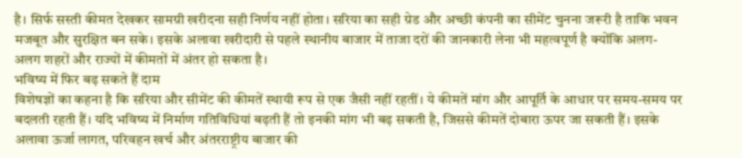है। सिर्फ सस्ती कीमत देखकर सामग्री खरीदना सही निर्णय नहीं होता। सरिया का सही ग्रेड और अच्छी कंपनी का सीमेंट चुनना जरूरी है ताकि भवन मजबूत और सुरक्षित बन सके। इसके अलावा खरीदारी से पहले स्थानीय बाजार में ताजा दरों की जानकारी लेना भी महत्वपूर्ण है क्योंकि अलग-अलग शहरों और राज्यों में कीमतों में अंतर हो सकता है।
भविष्य में फिर बढ़ सकते हैं दाम
विशेषज्ञों का कहना है कि सरिया और सीमेंट की कीमतें स्थायी रूप से एक जैसी नहीं रहतीं। ये कीमतें मांग और आपूर्ति के आधार पर समय-समय पर बदलती रहती हैं। यदि भविष्य में निर्माण गतिविधियां बढ़ती हैं तो इनकी मांग भी बढ़ सकती है, जिससे कीमतें दोबारा ऊपर जा सकती हैं। इसके अलावा ऊर्जा लागत, परिवहन खर्च और अंतरराष्ट्रीय बाजार की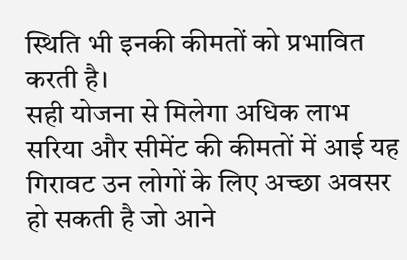स्थिति भी इनकी कीमतों को प्रभावित करती है।
सही योजना से मिलेगा अधिक लाभ
सरिया और सीमेंट की कीमतों में आई यह गिरावट उन लोगों के लिए अच्छा अवसर हो सकती है जो आने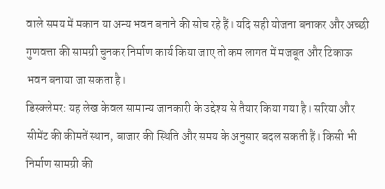वाले समय में मकान या अन्य भवन बनाने की सोच रहे हैं। यदि सही योजना बनाकर और अच्छी गुणवत्ता की सामग्री चुनकर निर्माण कार्य किया जाए तो कम लागत में मजबूत और टिकाऊ भवन बनाया जा सकता है।
डिस्क्लेमर: यह लेख केवल सामान्य जानकारी के उद्देश्य से तैयार किया गया है। सरिया और सीमेंट की कीमतें स्थान, बाजार की स्थिति और समय के अनुसार बदल सकती हैं। किसी भी निर्माण सामग्री की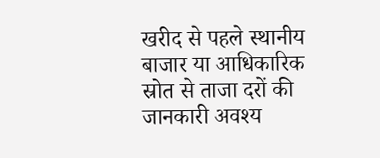खरीद से पहले स्थानीय बाजार या आधिकारिक स्रोत से ताजा दरों की जानकारी अवश्य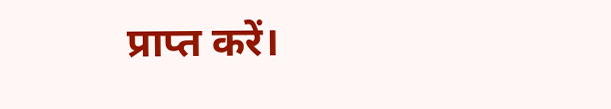प्राप्त करें।